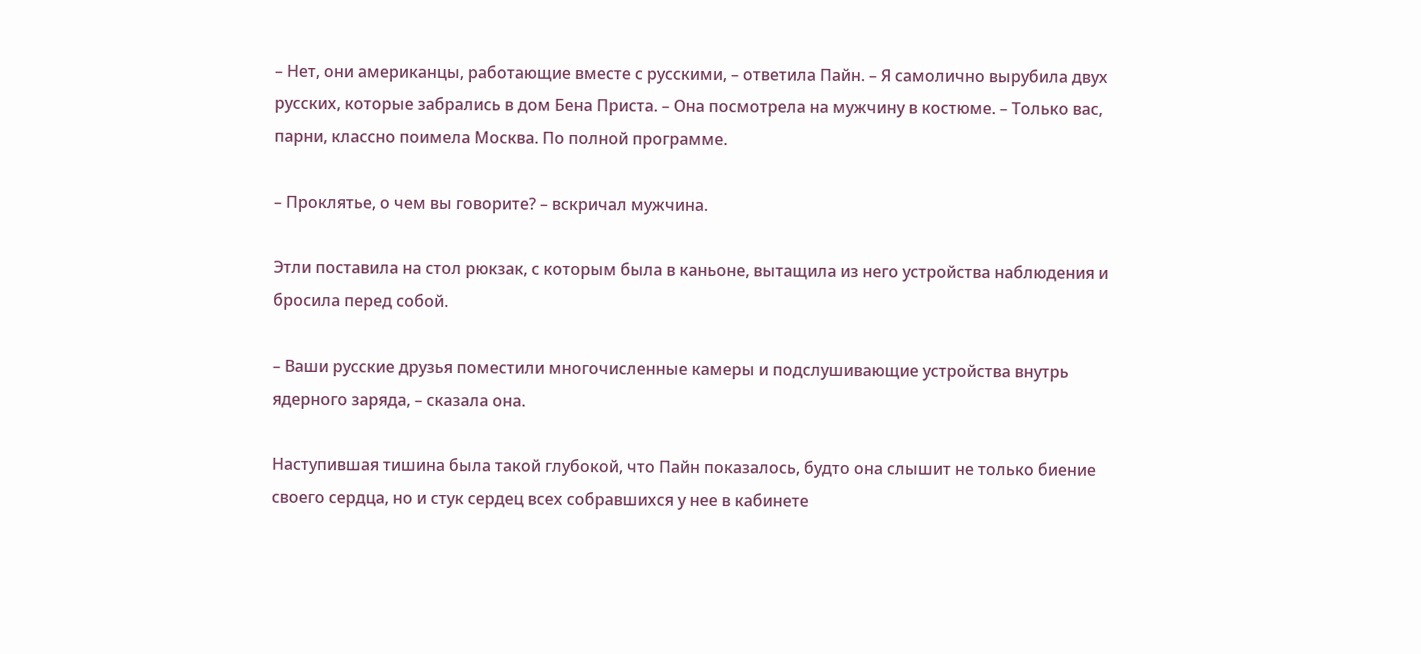– Нет, они американцы, работающие вместе с русскими, – ответила Пайн. – Я самолично вырубила двух русских, которые забрались в дом Бена Приста. – Она посмотрела на мужчину в костюме. – Только вас, парни, классно поимела Москва. По полной программе.

– Проклятье, о чем вы говорите? – вскричал мужчина.

Этли поставила на стол рюкзак, с которым была в каньоне, вытащила из него устройства наблюдения и бросила перед собой.

– Ваши русские друзья поместили многочисленные камеры и подслушивающие устройства внутрь ядерного заряда, – сказала она.

Наступившая тишина была такой глубокой, что Пайн показалось, будто она слышит не только биение своего сердца, но и стук сердец всех собравшихся у нее в кабинете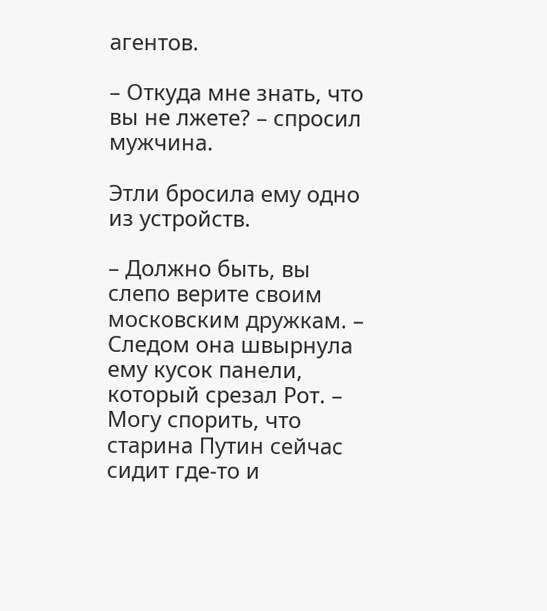агентов.

– Откуда мне знать, что вы не лжете? – спросил мужчина.

Этли бросила ему одно из устройств.

– Должно быть, вы слепо верите своим московским дружкам. – Следом она швырнула ему кусок панели, который срезал Рот. – Могу спорить, что старина Путин сейчас сидит где-то и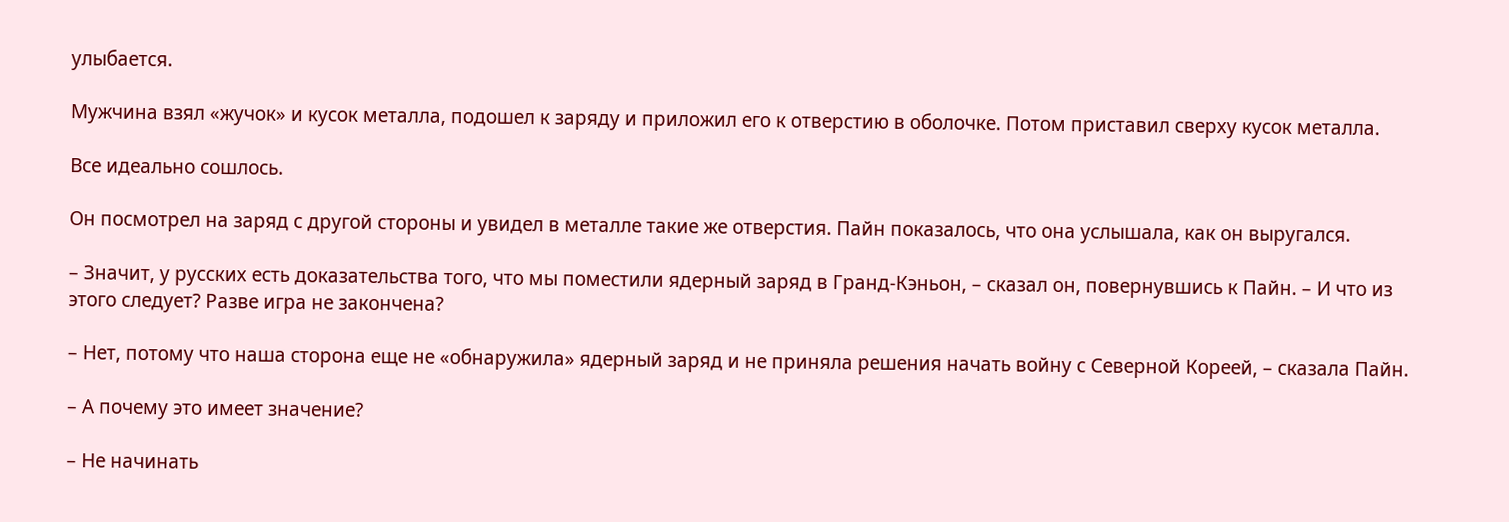улыбается.

Мужчина взял «жучок» и кусок металла, подошел к заряду и приложил его к отверстию в оболочке. Потом приставил сверху кусок металла.

Все идеально сошлось.

Он посмотрел на заряд с другой стороны и увидел в металле такие же отверстия. Пайн показалось, что она услышала, как он выругался.

– Значит, у русских есть доказательства того, что мы поместили ядерный заряд в Гранд-Кэньон, – сказал он, повернувшись к Пайн. – И что из этого следует? Разве игра не закончена?

– Нет, потому что наша сторона еще не «обнаружила» ядерный заряд и не приняла решения начать войну с Северной Кореей, – сказала Пайн.

– А почему это имеет значение?

– Не начинать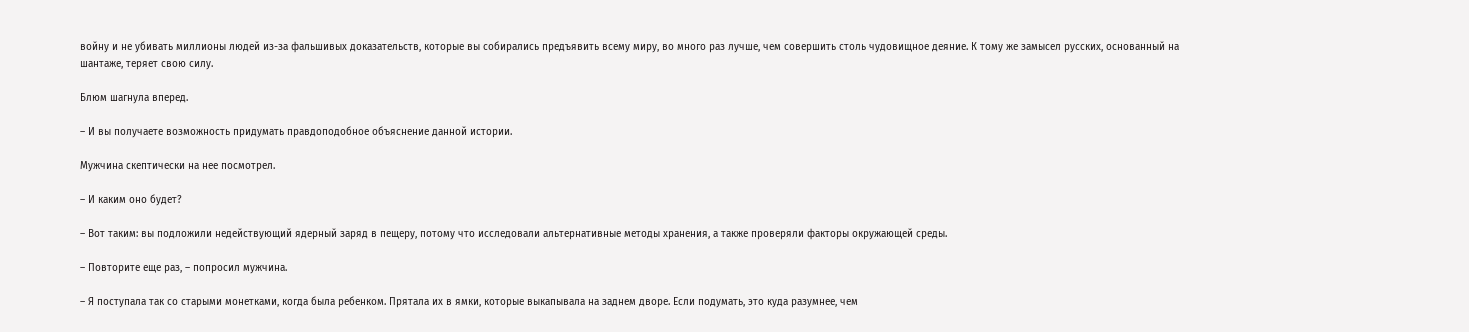войну и не убивать миллионы людей из-за фальшивых доказательств, которые вы собирались предъявить всему миру, во много раз лучше, чем совершить столь чудовищное деяние. К тому же замысел русских, основанный на шантаже, теряет свою силу.

Блюм шагнула вперед.

– И вы получаете возможность придумать правдоподобное объяснение данной истории.

Мужчина скептически на нее посмотрел.

– И каким оно будет?

– Вот таким: вы подложили недействующий ядерный заряд в пещеру, потому что исследовали альтернативные методы хранения, а также проверяли факторы окружающей среды.

– Повторите еще раз, – попросил мужчина.

– Я поступала так со старыми монетками, когда была ребенком. Прятала их в ямки, которые выкапывала на заднем дворе. Если подумать, это куда разумнее, чем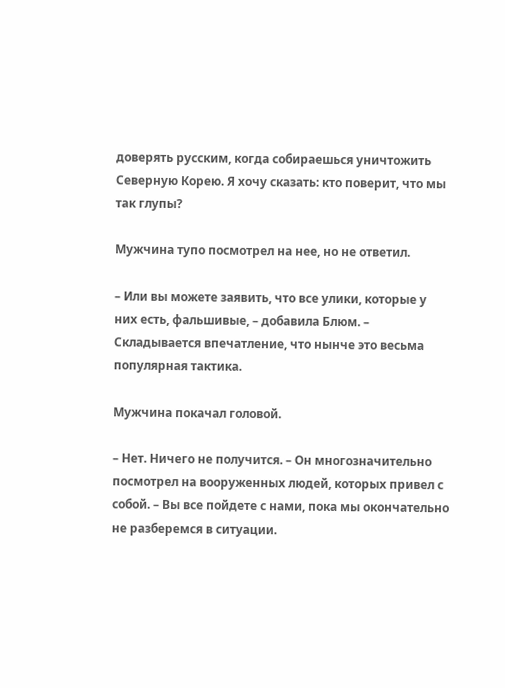доверять русским, когда собираешься уничтожить Северную Корею. Я хочу сказать: кто поверит, что мы так глупы?

Мужчина тупо посмотрел на нее, но не ответил.

– Или вы можете заявить, что все улики, которые у них есть, фальшивые, – добавила Блюм. – Складывается впечатление, что нынче это весьма популярная тактика.

Мужчина покачал головой.

– Нет. Ничего не получится. – Он многозначительно посмотрел на вооруженных людей, которых привел с собой. – Вы все пойдете с нами, пока мы окончательно не разберемся в ситуации.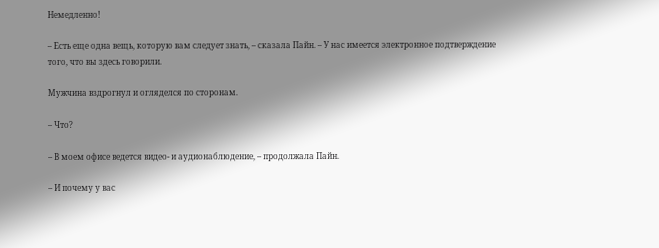Немедленно!

– Есть еще одна вещь, которую вам следует знать, – сказала Пайн. – У нас имеется электронное подтверждение того, что вы здесь говорили.

Мужчина вздрогнул и огляделся по сторонам.

– Что?

– В моем офисе ведется видео- и аудионаблюдение, – продолжала Пайн.

– И почему у вас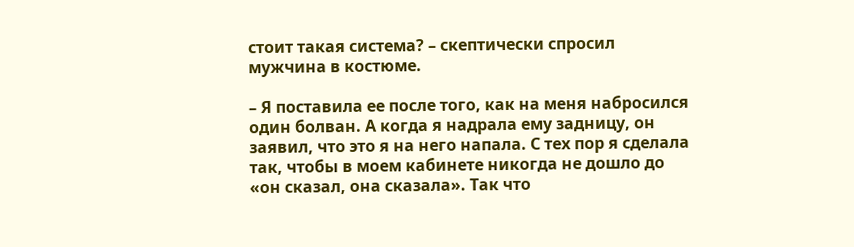стоит такая система? – скептически спросил мужчина в костюме.

– Я поставила ее после того, как на меня набросился один болван. А когда я надрала ему задницу, он заявил, что это я на него напала. С тех пор я сделала так, чтобы в моем кабинете никогда не дошло до «он сказал, она сказала». Так что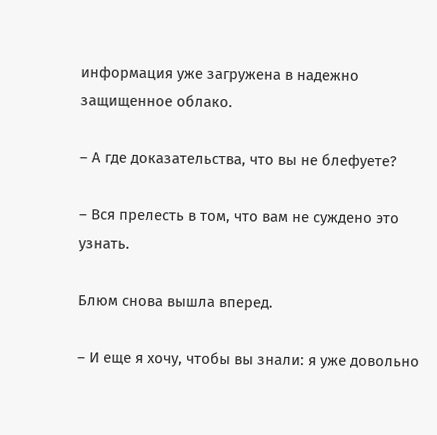информация уже загружена в надежно защищенное облако.

– А где доказательства, что вы не блефуете?

– Вся прелесть в том, что вам не суждено это узнать.

Блюм снова вышла вперед.

– И еще я хочу, чтобы вы знали: я уже довольно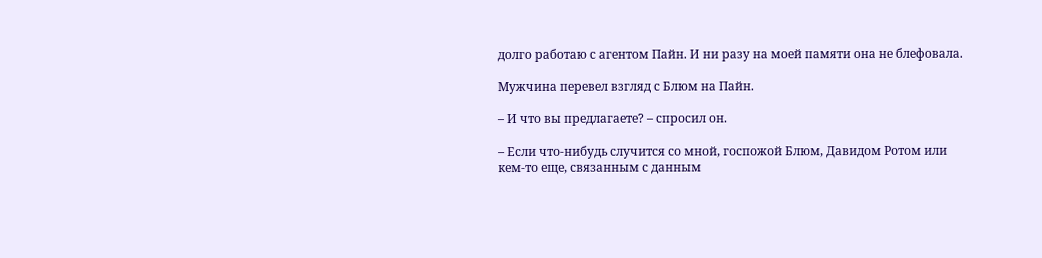долго работаю с агентом Пайн. И ни разу на моей памяти она не блефовала.

Мужчина перевел взгляд с Блюм на Пайн.

– И что вы предлагаете? – спросил он.

– Если что-нибудь случится со мной, госпожой Блюм, Давидом Ротом или кем-то еще, связанным с данным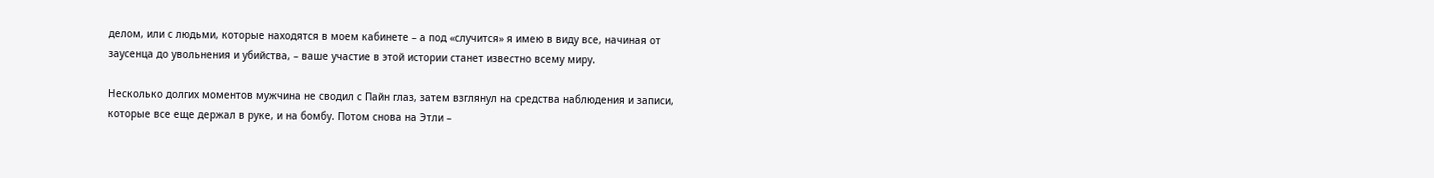делом, или с людьми, которые находятся в моем кабинете – а под «случится» я имею в виду все, начиная от заусенца до увольнения и убийства, – ваше участие в этой истории станет известно всему миру.

Несколько долгих моментов мужчина не сводил с Пайн глаз, затем взглянул на средства наблюдения и записи, которые все еще держал в руке, и на бомбу. Потом снова на Этли –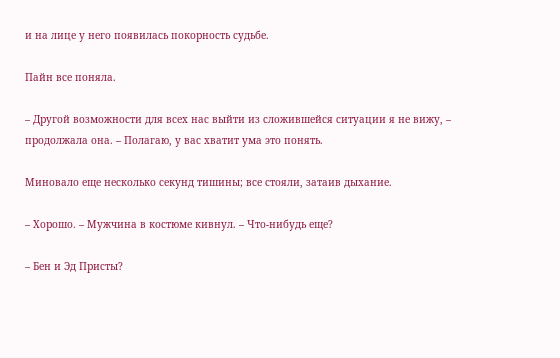и на лице у него появилась покорность судьбе.

Пайн все поняла.

– Другой возможности для всех нас выйти из сложившейся ситуации я не вижу, – продолжала она. – Полагаю, у вас хватит ума это понять.

Миновало еще несколько секунд тишины; все стояли, затаив дыхание.

– Хорошо. – Мужчина в костюме кивнул. – Что-нибудь еще?

– Бен и Эд Присты?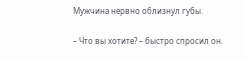Мужчина нервно облизнул губы.

– Что вы хотите? – быстро спросил он.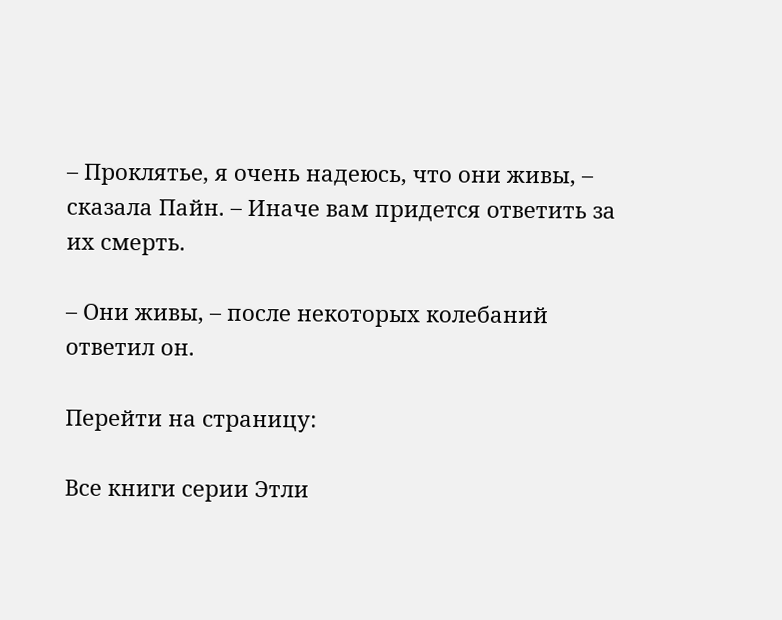– Проклятье, я очень надеюсь, что они живы, – сказала Пайн. – Иначе вам придется ответить за их смерть.

– Они живы, – после некоторых колебаний ответил он.

Перейти на страницу:

Все книги серии Этли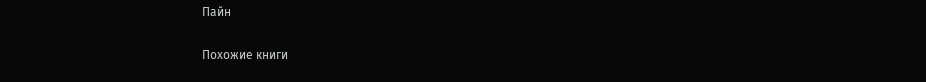Пайн

Похожие книги